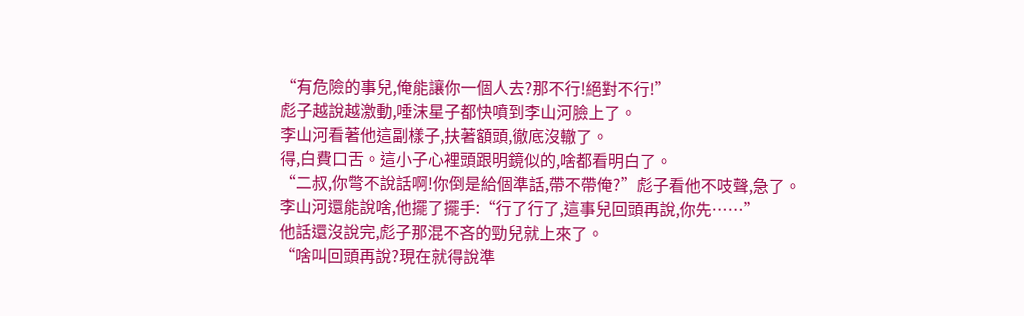“有危險的事兒,俺能讓你一個人去?那不行!絕對不行!”
彪子越說越激動,唾沫星子都快噴到李山河臉上了。
李山河看著他這副樣子,扶著額頭,徹底沒轍了。
得,白費口舌。這小子心裡頭跟明鏡似的,啥都看明白了。
“二叔,你彆不說話啊!你倒是給個準話,帶不帶俺?”彪子看他不吱聲,急了。
李山河還能說啥,他擺了擺手:“行了行了,這事兒回頭再說,你先……”
他話還沒說完,彪子那混不吝的勁兒就上來了。
“啥叫回頭再說?現在就得說準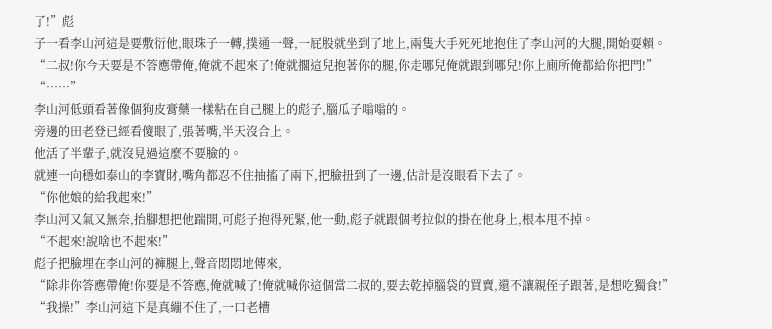了!”彪
子一看李山河這是要敷衍他,眼珠子一轉,撲通一聲,一屁股就坐到了地上,兩隻大手死死地抱住了李山河的大腿,開始耍賴。
“二叔!你今天要是不答應帶俺,俺就不起來了!俺就擱這兒抱著你的腿,你走哪兒俺就跟到哪兒!你上廁所俺都給你把門!”
“……”
李山河低頭看著像個狗皮膏藥一樣粘在自己腿上的彪子,腦瓜子嗡嗡的。
旁邊的田老登已經看傻眼了,張著嘴,半天沒合上。
他活了半輩子,就沒見過這麼不要臉的。
就連一向穩如泰山的李寶財,嘴角都忍不住抽搐了兩下,把臉扭到了一邊,估計是沒眼看下去了。
“你他娘的給我起來!”
李山河又氣又無奈,抬腳想把他踹開,可彪子抱得死緊,他一動,彪子就跟個考拉似的掛在他身上,根本甩不掉。
“不起來!說啥也不起來!”
彪子把臉埋在李山河的褲腿上,聲音悶悶地傳來,
“除非你答應帶俺!你要是不答應,俺就喊了!俺就喊你這個當二叔的,要去乾掉腦袋的買賣,還不讓親侄子跟著,是想吃獨食!”
“我操!”李山河這下是真繃不住了,一口老槽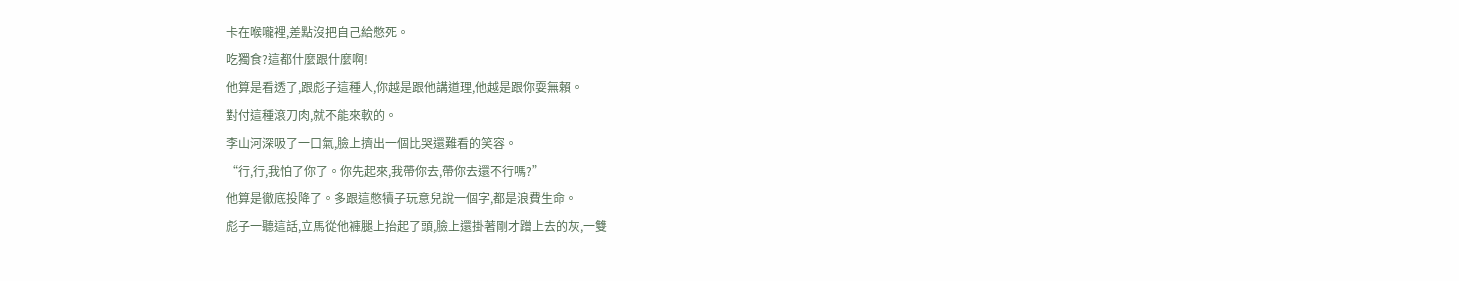卡在喉嚨裡,差點沒把自己給憋死。
吃獨食?這都什麼跟什麼啊!
他算是看透了,跟彪子這種人,你越是跟他講道理,他越是跟你耍無賴。
對付這種滾刀肉,就不能來軟的。
李山河深吸了一口氣,臉上擠出一個比哭還難看的笑容。
“行,行,我怕了你了。你先起來,我帶你去,帶你去還不行嗎?”
他算是徹底投降了。多跟這憋犢子玩意兒說一個字,都是浪費生命。
彪子一聽這話,立馬從他褲腿上抬起了頭,臉上還掛著剛才蹭上去的灰,一雙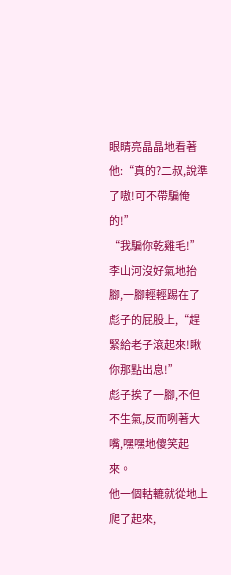眼睛亮晶晶地看著他:“真的?二叔,說準了嗷!可不帶騙俺的!”
“我騙你乾雞毛!”李山河沒好氣地抬腳,一腳輕輕踢在了彪子的屁股上,“趕緊給老子滾起來!瞅你那點出息!”
彪子挨了一腳,不但不生氣,反而咧著大嘴,嘿嘿地傻笑起來。
他一個軲轆就從地上爬了起來,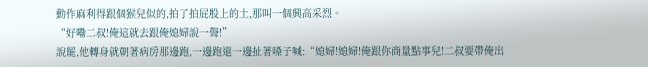動作麻利得跟個猴兒似的,拍了拍屁股上的土,那叫一個興高采烈。
“好嘞二叔!俺這就去跟俺媳婦說一聲!”
說罷,他轉身就朝著病房那邊跑,一邊跑還一邊扯著嗓子喊:“媳婦!媳婦!俺跟你商量點事兒!二叔要帶俺出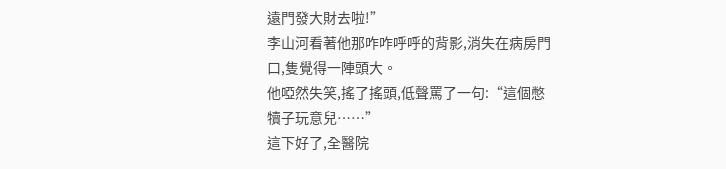遠門發大財去啦!”
李山河看著他那咋咋呼呼的背影,消失在病房門口,隻覺得一陣頭大。
他啞然失笑,搖了搖頭,低聲罵了一句:“這個憋犢子玩意兒……”
這下好了,全醫院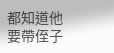都知道他要帶侄子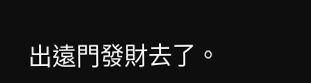出遠門發財去了。